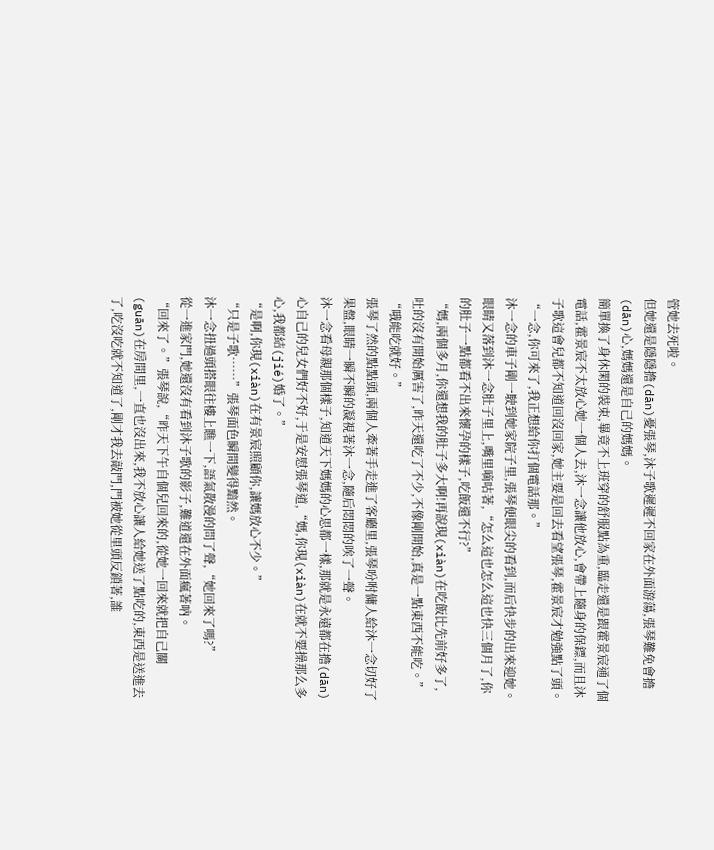管她去死啦。
但她還是隱隱擔(dān)憂張琴,沐子歌遲遲不回家在外面游蕩,張琴難免會擔(dān)心,媽媽還是自己的媽媽。
簡單換了身休閑的裝束,畢竟不上班穿的舒服點為重,臨走還是跟霍景宸通了個電話,霍景宸不太放心她一個人去,沐一念讓他放心,會帶上隨身的保鏢,而且沐子歌這會兒都不知道回沒回家,她主要是回去看望張琴,霍景宸才勉強點了頭。
“一念,你可來了,我正想給你打個電話那。”
沐一念的車子剛一駛到她家院子里,張琴便眼尖的看到,而后快步的出來迎她。
眼睛又落到沐一念肚子里上,嘴里嘀咕著,“怎么這也怎么這也快三個月了,你的肚子一點都看不出來懷孕的樣子,吃飯還不行?”
“媽,兩個多月,你還想我的肚子多大啊!再說現(xiàn)在吃飯比先前好多了,吐的沒有開始厲害了,昨天還吃了不少,不像剛開始,真是一點東西不能吃。”
“哦能吃就好。”
張琴了然的點點頭,兩個人牽著手走進了客廳里,張琴吩咐傭人給沐一念切好了果盤,眼睛一瞬不瞬的凝視著沐一念,隨后悶悶的唉了一聲。
沐一念看母親那個樣子,知道天下媽媽的心思都一樣,那就是永遠都在擔(dān)心自己的兒女們好不好,于是安慰張琴道,“媽,你現(xiàn)在就不要操那么多心,我都結(jié)婚了。”
“是啊,你現(xiàn)在有景宸照顧你,讓媽放心不少。”
“只是子歌……”張琴面色瞬間變得黯然。
沐一念扭過頭搭眼往樓上瞧一下,語氣散漫的問了聲,“她回來了嗎?”
從一進家門,她還沒有看到沐子歌的影子,難道還在外面瘋著吶。
“回來了。”張琴說,“昨天下午自個兒回來的,從她一回來就把自己關(guān)在房間里,一直也沒出來,我不放心讓人給她送了點吃的,東西是送進去了,吃沒吃就不知道了,剛才我去敲門,門被她從里頭反鎖著,誰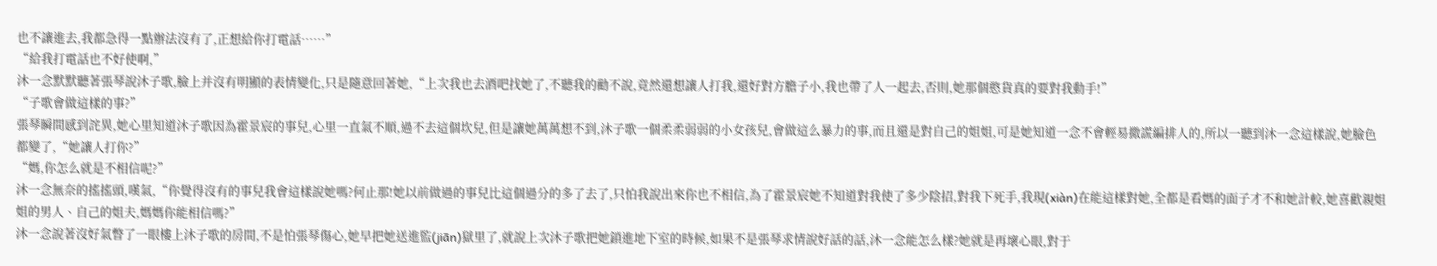也不讓進去,我都急得一點辦法沒有了,正想給你打電話……”
“給我打電話也不好使啊,”
沐一念默默聽著張琴說沐子歌,臉上并沒有明顯的表情變化,只是隨意回著她,“上次我也去酒吧找她了,不聽我的勸不說,竟然還想讓人打我,還好對方膽子小,我也帶了人一起去,否則,她那個憨貨真的要對我動手!”
“子歌會做這樣的事?”
張琴瞬間感到詫異,她心里知道沐子歌因為霍景宸的事兒,心里一直氣不順,過不去這個坎兒,但是讓她萬萬想不到,沐子歌一個柔柔弱弱的小女孩兒,會做這么暴力的事,而且還是對自己的姐姐,可是她知道一念不會輕易撒謊編排人的,所以一聽到沐一念這樣說,她臉色都變了,“她讓人打你?”
“媽,你怎么就是不相信呢?”
沐一念無奈的搖搖頭,嘆氣,“你覺得沒有的事兒我會這樣說她嗎?何止那!她以前做過的事兒比這個過分的多了去了,只怕我說出來你也不相信,為了霍景宸她不知道對我使了多少陰招,對我下死手,我現(xiàn)在能這樣對她,全都是看媽的面子才不和她計較,她喜歡親姐姐的男人、自己的姐夫,媽媽你能相信嗎?”
沐一念說著沒好氣瞥了一眼樓上沐子歌的房間,不是怕張琴傷心,她早把她送進監(jiān)獄里了,就說上次沐子歌把她鎖進地下室的時候,如果不是張琴求情說好話的話,沐一念能怎么樣?她就是再壞心眼,對于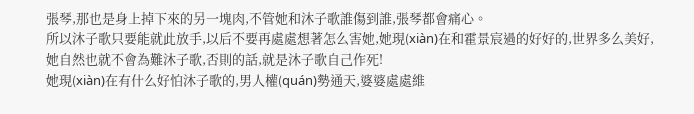張琴,那也是身上掉下來的另一塊肉,不管她和沐子歌誰傷到誰,張琴都會痛心。
所以沐子歌只要能就此放手,以后不要再處處想著怎么害她,她現(xiàn)在和霍景宸過的好好的,世界多么美好,她自然也就不會為難沐子歌,否則的話,就是沐子歌自己作死!
她現(xiàn)在有什么好怕沐子歌的,男人權(quán)勢通天,婆婆處處維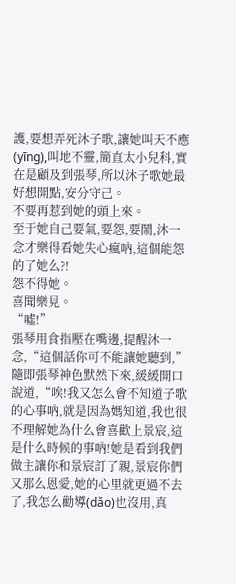護,要想弄死沐子歌,讓她叫天不應(yīng),叫地不靈,簡直太小兒科,實在是顧及到張琴,所以沐子歌她最好想開點,安分守己。
不要再惹到她的頭上來。
至于她自己要氣,要怨,要鬧,沐一念才樂得看她失心瘋吶,這個能怨的了她么?!
怨不得她。
喜聞樂見。
“噓!”
張琴用食指壓在嘴邊,提醒沐一念,“這個話你可不能讓她聽到,”
隨即張琴神色默然下來,緩緩開口說道,“唉!我又怎么會不知道子歌的心事吶,就是因為媽知道,我也很不理解她為什么會喜歡上景宸,這是什么時候的事吶!她是看到我們做主讓你和景宸訂了親,景宸你們又那么恩愛,她的心里就更過不去了,我怎么勸導(dǎo)也沒用,真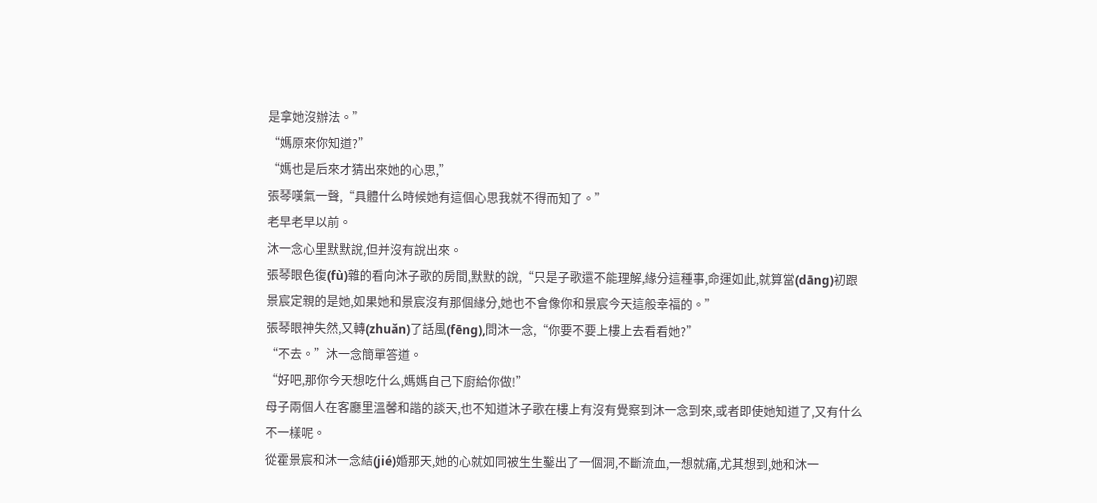是拿她沒辦法。”
“媽原來你知道?”
“媽也是后來才猜出來她的心思,”
張琴嘆氣一聲,“具體什么時候她有這個心思我就不得而知了。”
老早老早以前。
沐一念心里默默說,但并沒有說出來。
張琴眼色復(fù)雜的看向沐子歌的房間,默默的說,“只是子歌還不能理解,緣分這種事,命運如此,就算當(dāng)初跟景宸定親的是她,如果她和景宸沒有那個緣分,她也不會像你和景宸今天這般幸福的。”
張琴眼神失然,又轉(zhuǎn)了話風(fēng),問沐一念,“你要不要上樓上去看看她?”
“不去。”沐一念簡單答道。
“好吧,那你今天想吃什么,媽媽自己下廚給你做!”
母子兩個人在客廳里溫馨和諧的談天,也不知道沐子歌在樓上有沒有覺察到沐一念到來,或者即使她知道了,又有什么不一樣呢。
從霍景宸和沐一念結(jié)婚那天,她的心就如同被生生鑿出了一個洞,不斷流血,一想就痛,尤其想到,她和沐一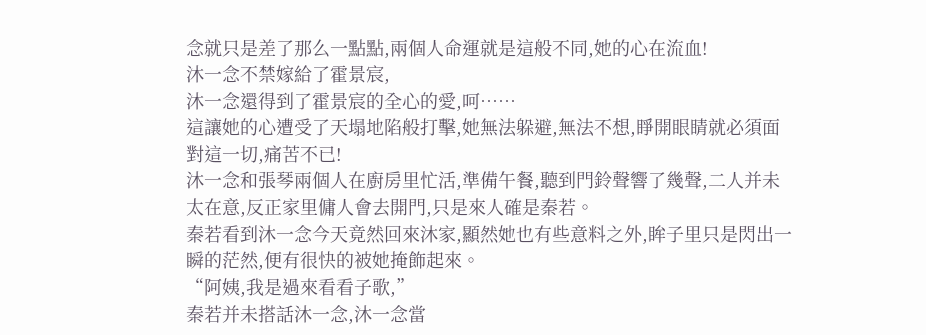念就只是差了那么一點點,兩個人命運就是這般不同,她的心在流血!
沐一念不禁嫁給了霍景宸,
沐一念還得到了霍景宸的全心的愛,呵……
這讓她的心遭受了天塌地陷般打擊,她無法躲避,無法不想,睜開眼睛就必須面對這一切,痛苦不已!
沐一念和張琴兩個人在廚房里忙活,準備午餐,聽到門鈴聲響了幾聲,二人并未太在意,反正家里傭人會去開門,只是來人確是秦若。
秦若看到沐一念今天竟然回來沐家,顯然她也有些意料之外,眸子里只是閃出一瞬的茫然,便有很快的被她掩飾起來。
“阿姨,我是過來看看子歌,”
秦若并未搭話沐一念,沐一念當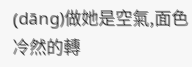(dāng)做她是空氣,面色冷然的轉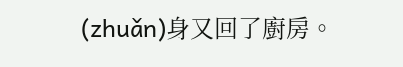(zhuǎn)身又回了廚房。